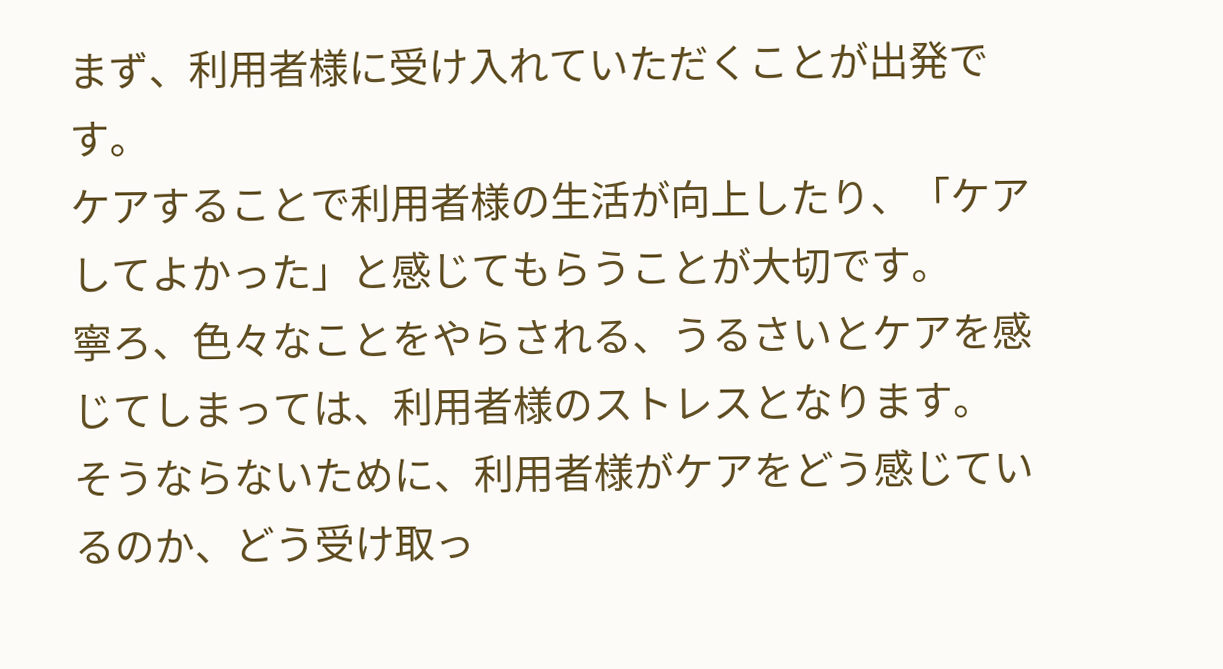まず、利用者様に受け入れていただくことが出発です。
ケアすることで利用者様の生活が向上したり、「ケアしてよかった」と感じてもらうことが大切です。
寧ろ、色々なことをやらされる、うるさいとケアを感じてしまっては、利用者様のストレスとなります。
そうならないために、利用者様がケアをどう感じているのか、どう受け取っ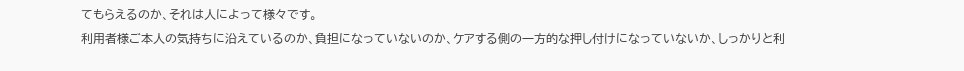てもらえるのか、それは人によって様々です。
利用者様ご本人の気持ちに沿えているのか、負担になっていないのか、ケアする側の一方的な押し付けになっていないか、しっかりと利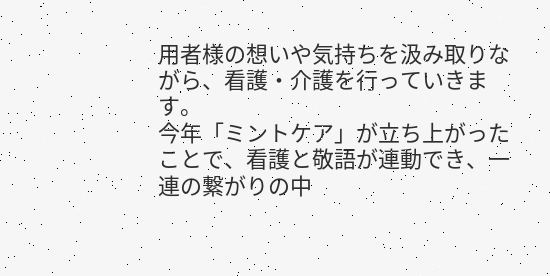用者様の想いや気持ちを汲み取りながら、看護・介護を行っていきます。
今年「ミントケア」が立ち上がったことで、看護と敬語が連動でき、一連の繋がりの中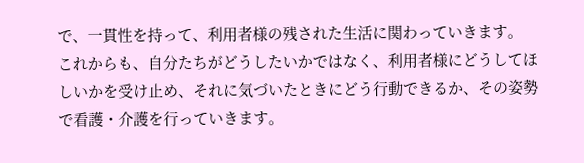で、一貫性を持って、利用者様の残された生活に関わっていきます。
これからも、自分たちがどうしたいかではなく、利用者様にどうしてほしいかを受け止め、それに気づいたときにどう行動できるか、その姿勢で看護・介護を行っていきます。